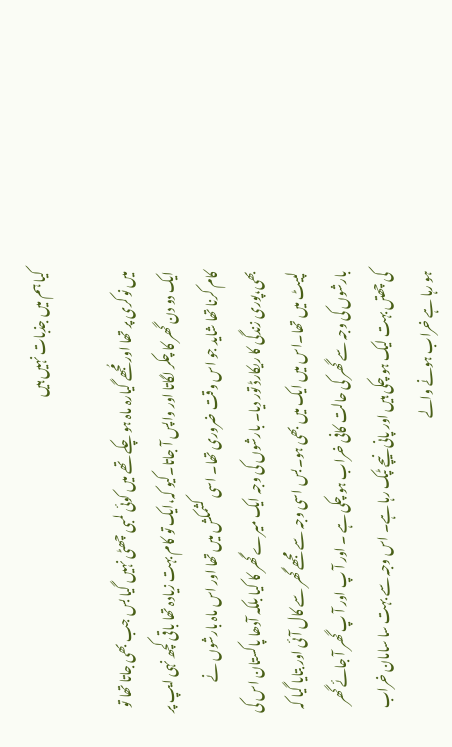کیا ہم میں جذبات نہیں ہیں

میں نوکری پر تھا اور مُجھے گیارہ ماہ ہو چکے تھے میں کوئی لمبی چھٹی نہیں گیا بس جب بھی جاتا تھا تو ایک دو دن گھر کا چکر لگاتا اور واپس آ جاتا۔کیو کہ،ایک تو کام بہت زیادہ تھا باقی کچھ نہی ایپ پر کام کرنا تھا شاید جو اس وقت ضروری تھا۔ اسی کشمکش میں تھا اور اس ماہ بارشوں نے بھی،پوری زندگی کا ریکارڈ تور دیا۔ بارشوں کی وجہ ایک میرے گھر کا کیا بلکہ آدھا پاکستان اس کی لپیٹ میں تھا۔اس میں ایک میں بھی ہو۔بس اسی وجہ سے مجھے گھر سے کال آئی اور بتایا گیا کہ بارشوں کی وجہ سے گھر کی حالت کافی خراب ہو چکی ہے ۔ اور آ پ اور آ پ گھر آ جائے گھر کی چھتں بہت لیک ہو چکی ہیں اور پانی نیچے ٹپک رہا ہے۔ اس وجہ سے بہت سا سامان خراب ہو رہا ہے خراب ہونے والے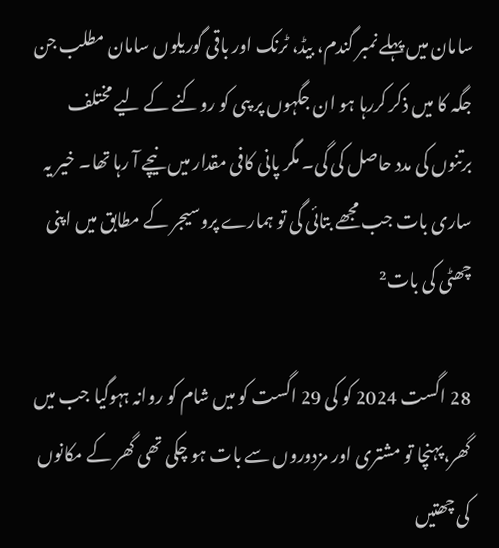سامان میں پہلے نمبر گندم، بیڈ، ٹرنک اور باقی گوریلوں سامان مطلب جن جگہ کا میں ذکر کررہا ہو ان جگہوں پر پںی کو روکنے کے لیے مختلف برتنوں کی مدد حاصل کی گی۔ مگر پانی کافی مقدار میں نیچے آ رہا تھا۔ خیر یہ ساری بات جب مجھے بتائی گی تو ہمارے پروسیجر کے مطابق میں اپنی چھٹی کی بات²

28 اگست 2024 کو کی 29 اگست کو میں شام کو روانہ ہہوگیا جب میں گھر،پہنچا تو مشتری اور مزدوروں سے بات ہو چکی تھی گھر کے مکانوں کی چھتیں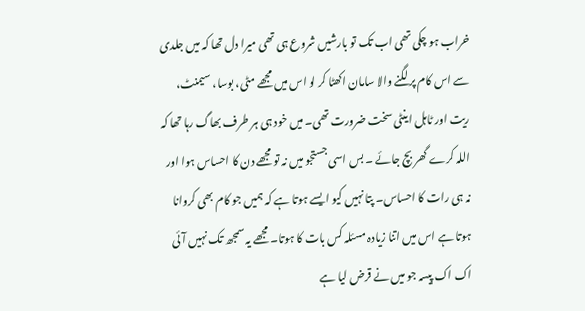خراب ہو چکی تھی اب تک تو بارشیں شروع ہی تھی میرا دل تھا کہ میں جلدی سے اس کام پر لگنے والا سامان اکھٹا کر لو اس میں مجھے مٹی، بوسا، سیمنٹ، ریت اور ٹاہل اینٹی سخت ضرورت تھی۔ میں خود ہی ہر طرف بھاگ رہا تھا کہ اللہ کرے گھر بچ جائے ۔ بس اسی جستجو میں نہ تو مجھے دن کا احساس ہوا اور نہ ہی رات کا احساس۔ پتا نہیں کیو ایسے ہوتا ہے کہ ہمیں جو کام بھی کروانا ہوتا ہے اس میں اتنا زیادہ مسئلہ کس بات کا ہوتا۔ مجھے یہ سمجھ تک نہیں آئی اک اک پیسہ جو میں نے قرض لیا ہے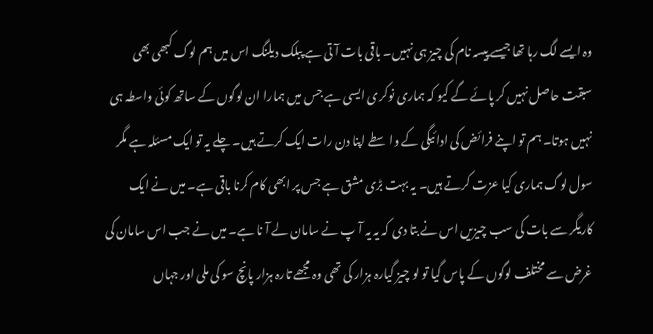وہ ایسے لگ رہا تھا جیسے پیسہ نام کی چیز ہی نہیں۔ باقی بات آ تی ہے پبلک دیلنگ اس میں ہم لوگ کبھی بھی سبقت حاصل نہیں کر پائے گے کیو کہ ہماری نوکری ایسی ہے جس میں ہمارا ان لوگوں کے ساتھ کوئی واسطہ ہی نہیں ہوتا۔ ہم تو اپنے فرائض کی ادائیگی کے واسطے اپنا دن رات ایک کرتے ہیں۔ چلے یہ تو ایک مسئلہ ہے مگر سول لوگ ہماری کیا عزت کرتے ہیں۔ یہ بہت بڑی مشق ہے جس پر ابھی کام کرنا باقی ہے۔ میں نے ایک کاریگر سے بات کی سب چیزیں اس نے بتا دی کہ یہ یہ آ پ نے سامان لے آ نا ہے۔ میں نے جب اس سامان کی غرض سے مختلف لوگوں کے پاس گیا تو لو چیز گیارہ ہزار کی تھی وہ مجھے تارہ ہزار پانچ سو کی ملی اور جہاں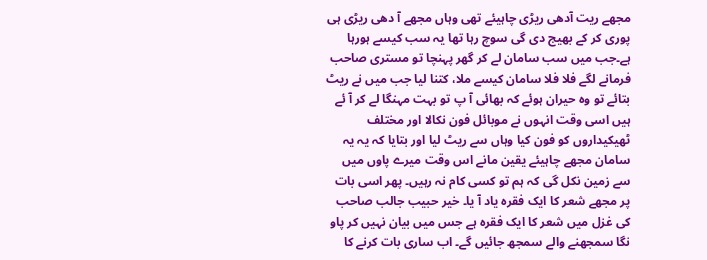مجھے ریت آدھی ریڑی چاہیئے تھی وہاں مجھے آ دھی ریڑی ہی پوری کر کے بھیج دی گی سوچ رہا تھا یہ سب کیسے ہورہا ہے۔جب میں سب سامان لے کر گھر پہنچا تو مستری صاحب فرمانے لگے فلا فلا سامان کیسے ملا، کتنا لیا جب میں نے ریٹ بتائے تو وہ حیران ہوئے کہ بھائی آ پ تو بہت مہنگا لے کر آ ئے ہیں اسی وقت انہوں نے موبائل فون نکالا اور مختلف ٹھیکیداروں کو فون کیا وہاں سے ریٹ لیا اور بتایا کہ یہ یہ سامان مجھے چاہیئے یقین مانے اس وقت میرے پاوں میں سے زمین نکل گی کہ ہم تو کسی کام نہ رہیں۔ پھر اسی بات پر مجھے شعر کا ایک فقرہ یاد آ یا۔ خیر حبیب جالب صاحب کی غزل میں شعر کا ایک فقرہ ہے جس میں بیان نہیں کر پاو نگا سمجھنے والے سمجھ جائیں گے۔ اب ساری بات کرنے کا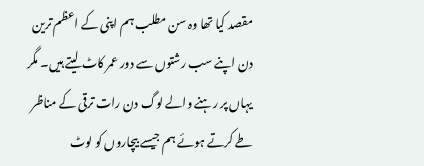مقصد کیا تھا وہ سن مطلب ہم اپنی کے اعظم ترین دن اپنے سب رشتوں سے دور عمر کاٹ لیتے ہیں۔ مگر یہاں پر رہنے والے لوگ دن رات ترقی کے مناظر طے کرتے ہوئے ہم جیسے بیچاروں کو لوٹ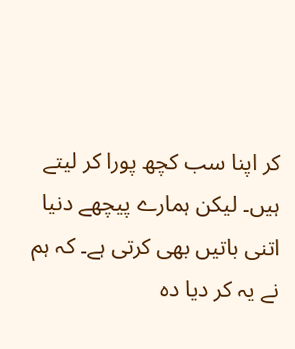کر اپنا سب کچھ پورا کر لیتے ہیں۔ لیکن ہمارے پیچھے دنیا اتنی باتیں بھی کرتی ہے۔ کہ ہم نے یہ کر دیا دہ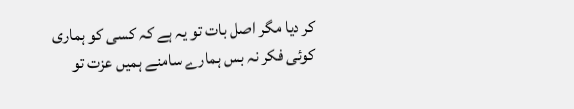کر دیا مگر اصل بات تو یہ ہے کہ کسی کو ہماری کوئی فکر نہ بس ہمارے سامنے ہمیں عزت تو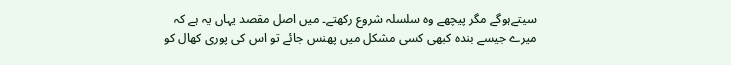سیتےہوگے مگر پیچھے وہ سلسلہ شروع رکھتے۔ میں اصل مقصد یہاں یہ ہے کہ میرے جیسے بندہ کبھی کسی مشکل میں پھنس جائے تو اس کی پوری کھال کو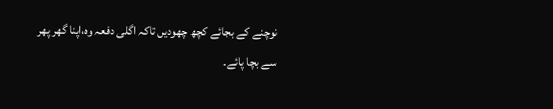نوچنے کے بجائے کچھ چھودیں تاکہ اگلی دفعہ وہ،اپنا گھر پھر سے بچا پائے۔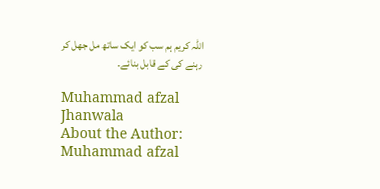اللہ کریم ہم سب کو ایک ساتھ مل جھل کر رہنے کی کے قابل بنائے۔

Muhammad afzal Jhanwala
About the Author: Muhammad afzal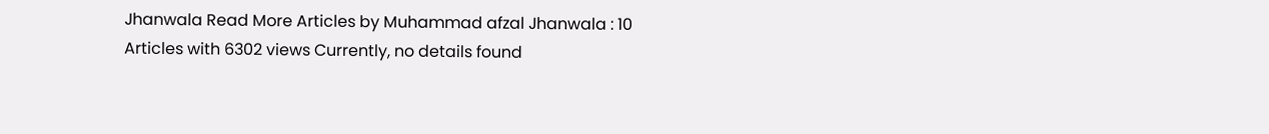Jhanwala Read More Articles by Muhammad afzal Jhanwala : 10 Articles with 6302 views Currently, no details found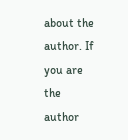about the author. If you are the author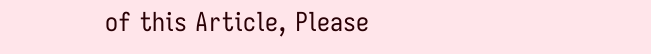of this Article, Please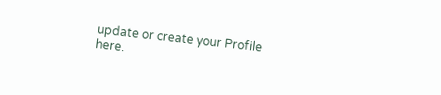update or create your Profile here.